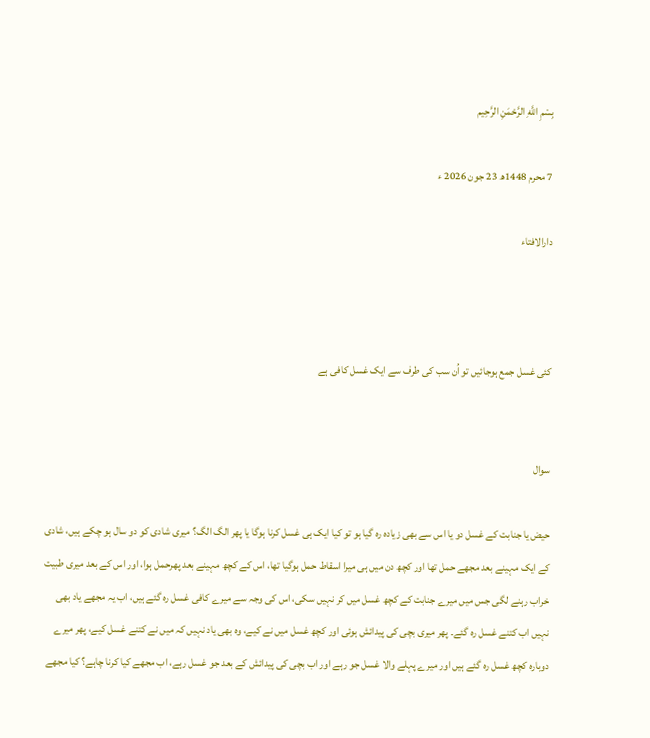بِسْمِ اللَّهِ الرَّحْمَنِ الرَّحِيم

7 محرم 1448ھ 23 جون 2026 ء

دارالافتاء



کئی غسل جمع ہوجائیں تو اُن سب کی طرف سے ایک غسل کافی ہے


سوال

حیض یا جنابت کے غسل دو یا اس سے بھی زیادہ رہ گیا ہو تو کیا ایک ہی غسل کرنا ہوگا یا پھر الگ الگ؟ میری شادی کو دو سال ہو چکے ہیں، شادی کے ایک مہینے بعد مجھے حمل تھا اور کچھ دن میں ہی میرا اسقاط حمل ہوگیا تھا، اس کے کچھ مہینے بعد پھرحمل ہوا، اور اس کے بعد میری طبیت خراب رہنے لگی جس میں میرے جنابت کے کچھ غسل میں کر نہیں سکی، اس کی وجہ سے میرے کافی غسل رہ گئے ہیں، اب یہ مجھے یاد بھی نہیں اب کتنے غسل رہ گئے۔ پھر میری بچی کی پیدائش ہوئی اور کچھ غسل میں نے کیے، وہ بھی یاد نہیں کہ میں نے کتنے غسل کیے، پھر میرے دوبارہ کچھ غسل رہ گئے ہیں اور میرے پہلے والا غسل جو رہے اور اب بچی کی پیدائش کے بعد جو غسل رہے، اب مجھے کیا کرنا چاہے؟ کیا مجھے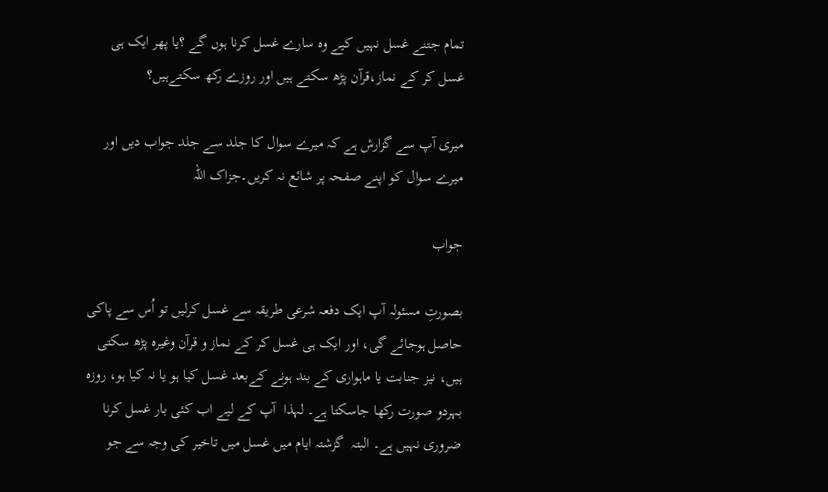تمام جتنے غسل نہیں کیے وہ سارے غسل کرنا ہوں گے ؟یا پھر ایک ہی غسل کر کے نماز،قرآن پڑھ سکتے ہیں اور روزے رکھ سکتےہیں؟

میری آپ سے گزارش ہے کہ میرے سوال کا جلد سے جلد جواب دیں اور میرے سوال کو اپنے صفحہ پر شائع نہ کریں۔جزاک اللہ

جواب

بصورتِ مسئولہ آپ ایک دفعہ شرعی طریقہ سے غسل کرلیں تو اُس سے پاکی حاصل ہوجائے گی، اور ایک ہی غسل کر کے نماز و قرآن وغیرہ پڑھ سکتی ہیں، نیز جنابت یا ماہواری کے بند ہونے کےبعد غسل کیا ہو یا نہ کیا ہو، روزہ بہردو صورت رکھا جاسکتا ہے۔ لہذا  آپ کے لیے اب کئی بار غسل کرنا ضروری نہیں ہے۔ البتہ  گزشتہ ایام میں غسل میں تاخیر کی وجہ سے جو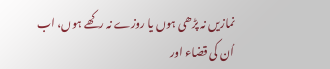نمازیں نہ پڑھی ہوں یا روزے نہ رکھے ہوں، اب اُن کی قضاء اور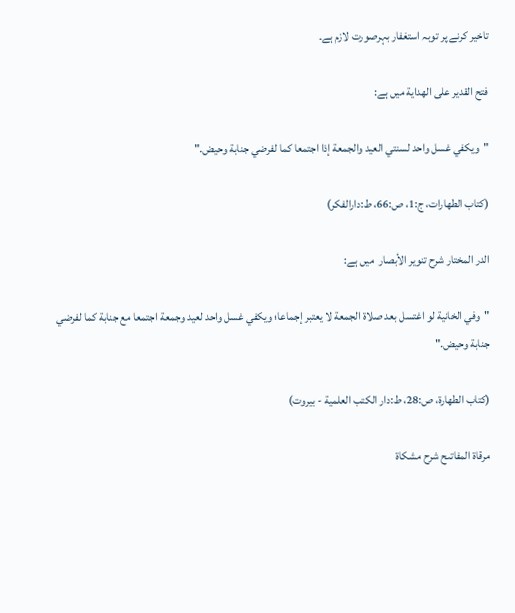تاخیر کرنے پر توبہ استغفار بہرصورت لازم ہے۔

فتح القدير على الهداية میں ہے:

"ويكفي ‌غسل ‌واحد لسنتي العيد والجمعة إذا اجتمعا كما لفرضي جنابة وحيض."

(كتاب الطهارات، ج:1، ص:66، ط:دارالفكر)

الدر المختار شرح تنوير الأبصار  میں ہے:

"وفي الخانية لو اغتسل بعد صلاة الجمعة لا يعتبر إجماعا؛ ويكفي ‌غسل ‌واحد لعيد وجمعة اجتمعا مع جنابة كما لفرضي جنابة وحيض."

(كتاب الطهارة، ص:28، ط:دار الكتب العلمية - بيروت)

مرقاة المفاتىح شرح مشكاة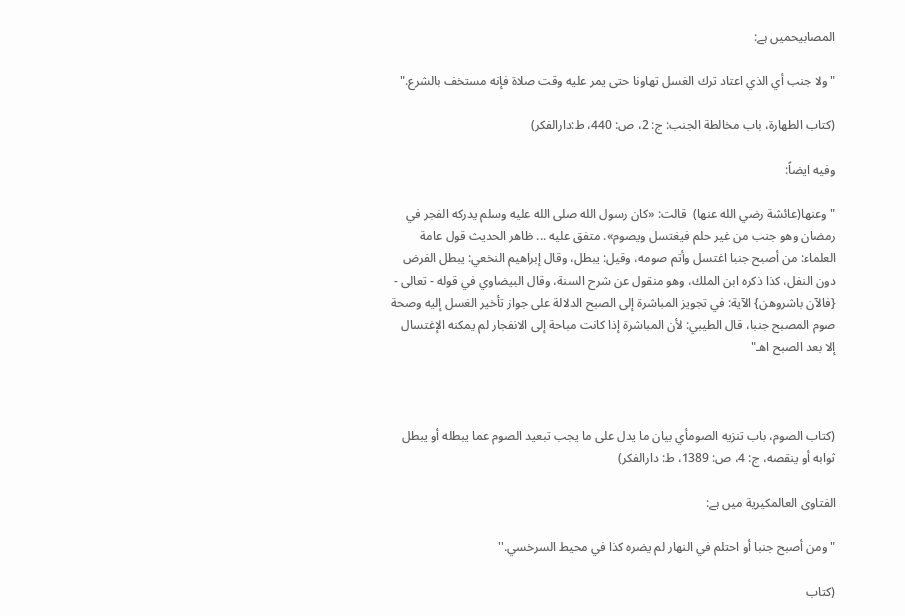المصابيحمیں ہے:

"ولا جنب أي الذي اعتاد ترك الغسل تهاونا حتى يمر عليه وقت صلاة فإنه مستخف بالشرع."

(كتاب الطهارة، باب مخالطة الجنب: ج: 2، ص: 440، ط:دارالفكر)

وفيه ايضاً:

"وعنها(عائشة رضي الله عنها)  قالت: «كان رسول الله صلى الله عليه وسلم يدركه الفجر في رمضان وهو جنب من غير حلم فيغتسل ويصوم». متفق عليه ... ظاهر الحديث قول عامة العلماء: من أصبح جنبا اغتسل وأتم صومه، وقيل: يبطل، وقال إبراهيم النخعي: يبطل الفرض دون النفل، كذا ذكره ابن الملك، وهو منقول عن شرح السنة، وقال البيضاوي في قوله - تعالى - {فالآن باشروهن} الآية: في تجويز المباشرة إلى الصبح الدلالة على جواز تأخير الغسل إليه وصحة صوم المصبح جنبا، قال الطيبي: لأن المباشرة إذا كانت مباحة إلى الانفجار لم يمكنه الإغتسال إلا بعد الصبح اهـ"



(کتاب الصوم، باب تنزيه الصومأي بيان ما يدل على ما يجب تبعيد الصوم عما يبطله أو يبطل ثوابه أو ينقصه، ج: 4، ص: 1389، ط: دارالفكر)

الفتاوى العالمكيرية میں ہے:

"ومن ‌أصبح ‌جنبا أو احتلم في النهار لم يضره كذا في محيط السرخسي.''

(كتاب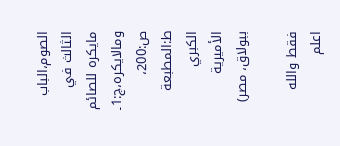الصوم،الباب الثالث في مايكره للصائم ومالايكره،ج:1۔ ص:200، ط:المطبعة الكبري الأميرية ببولاق، مصر)

فقط والله اعلم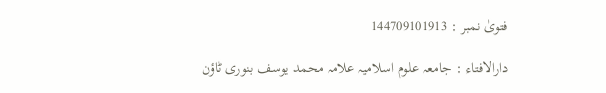فتویٰ نمبر : 144709101913

دارالافتاء : جامعہ علوم اسلامیہ علامہ محمد یوسف بنوری ٹاؤن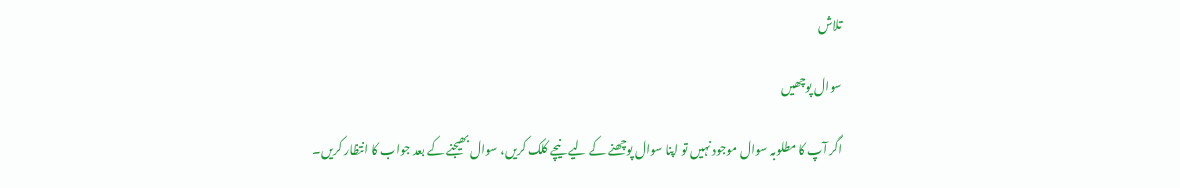تلاش

سوال پوچھیں

اگر آپ کا مطلوبہ سوال موجود نہیں تو اپنا سوال پوچھنے کے لیے نیچے کلک کریں، سوال بھیجنے کے بعد جواب کا انتظار کریں۔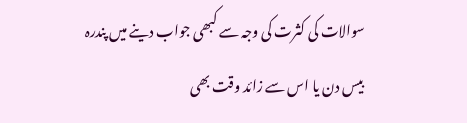سوالات کی کثرت کی وجہ سے کبھی جواب دینے میں پندرہ بیس دن یا اس سے زائد وقت بھی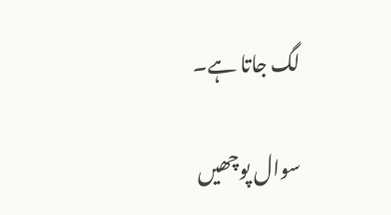لگ جاتا ہے۔

سوال پوچھیں